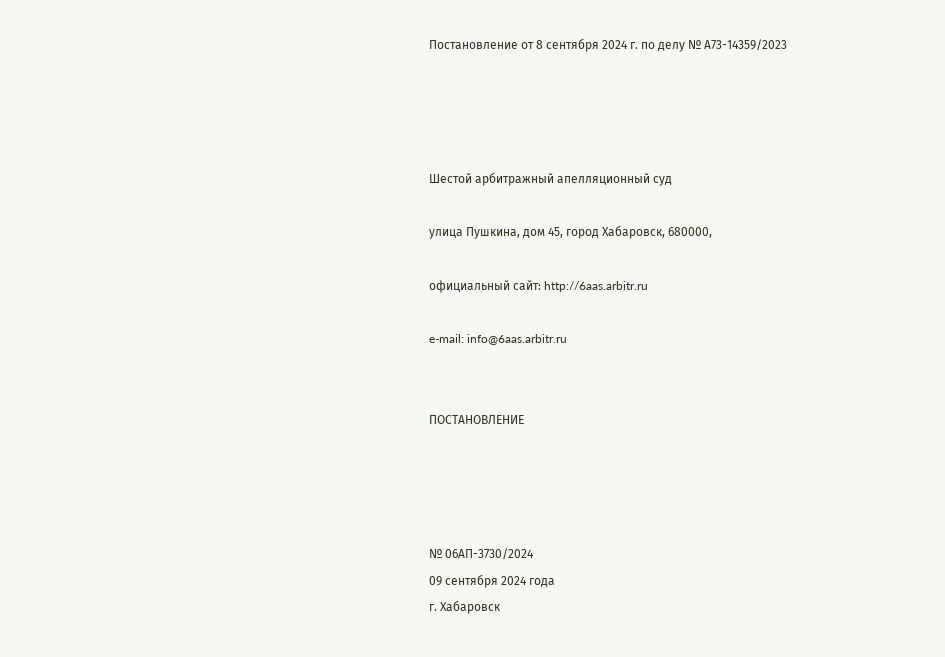Постановление от 8 сентября 2024 г. по делу № А73-14359/2023




Шестой арбитражный апелляционный суд

улица Пушкина, дом 45, город Хабаровск, 680000,

официальный сайт: http://6aas.arbitr.ru

e-mail: info@6aas.arbitr.ru


ПОСТАНОВЛЕНИЕ




№ 06АП-3730/2024
09 сентября 2024 года
г. Хабаровск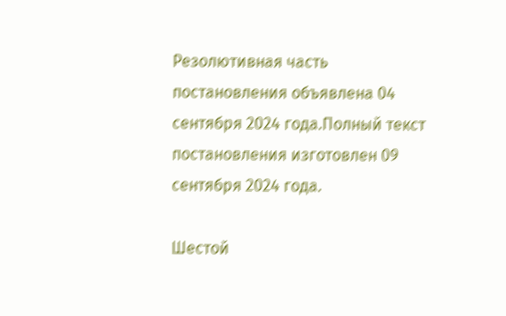Резолютивная часть постановления объявлена 04 сентября 2024 года.Полный текст постановления изготовлен 09 сентября 2024 года.

Шестой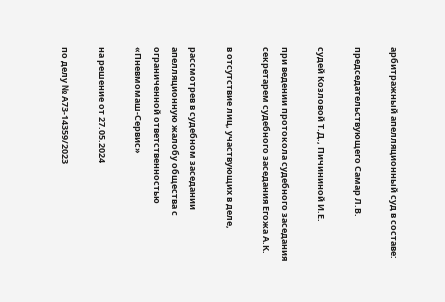арбитражный апелляционный суд в составе:

председательствующего Самар Л.В.

судей Козловой Т.Д., Пичининой И.Е.

при ведении протокола судебного заседания секретарем судебного заседания Егожа А.К.

в отсутствие лиц, участвующих в деле,

рассмотрев в судебном заседании апелляционную жалобу общества с ограниченной ответственностью «Пневмомаш-Сервис»

на решение от 27.05.2024

по делу № А73-14359/2023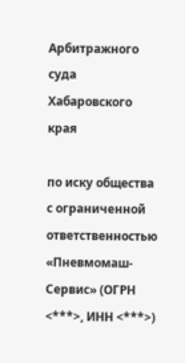Арбитражного суда Хабаровского края

по иску общества с ограниченной ответственностью «Пневмомаш-Сервис» (ОГРН <***>, ИНН <***>)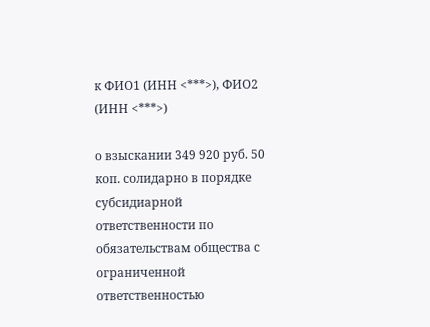к ФИО1 (ИНН <***>), ФИО2 (ИНН <***>)

о взыскании 349 920 руб. 50 коп. солидарно в порядке субсидиарной ответственности по обязательствам общества с ограниченной ответственностью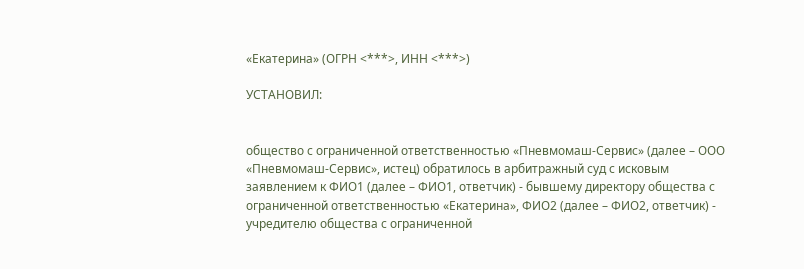«Екатерина» (ОГРН <***>, ИНН <***>)

УСТАНОВИЛ:


общество с ограниченной ответственностью «Пневмомаш-Сервис» (далее – ООО «Пневмомаш-Сервис», истец) обратилось в арбитражный суд с исковым заявлением к ФИО1 (далее – ФИО1, ответчик) - бывшему директору общества с ограниченной ответственностью «Екатерина», ФИО2 (далее – ФИО2, ответчик) - учредителю общества с ограниченной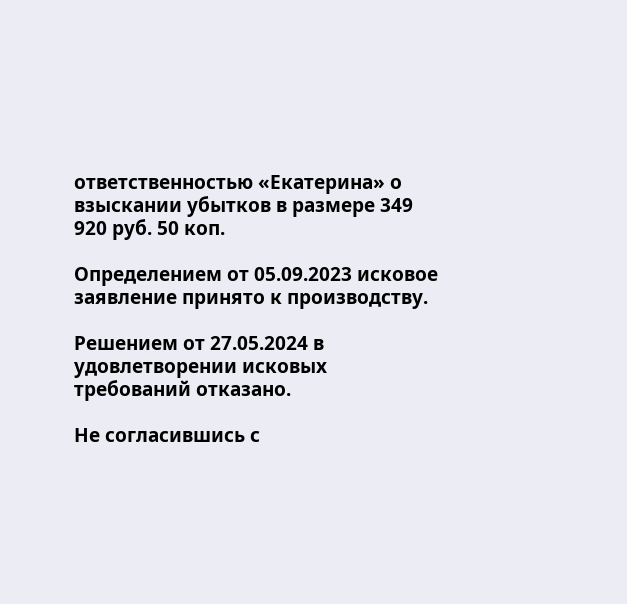ответственностью «Екатерина» о взыскании убытков в размере 349 920 руб. 50 коп.

Определением от 05.09.2023 исковое заявление принято к производству.

Решением от 27.05.2024 в удовлетворении исковых требований отказано.

Не согласившись с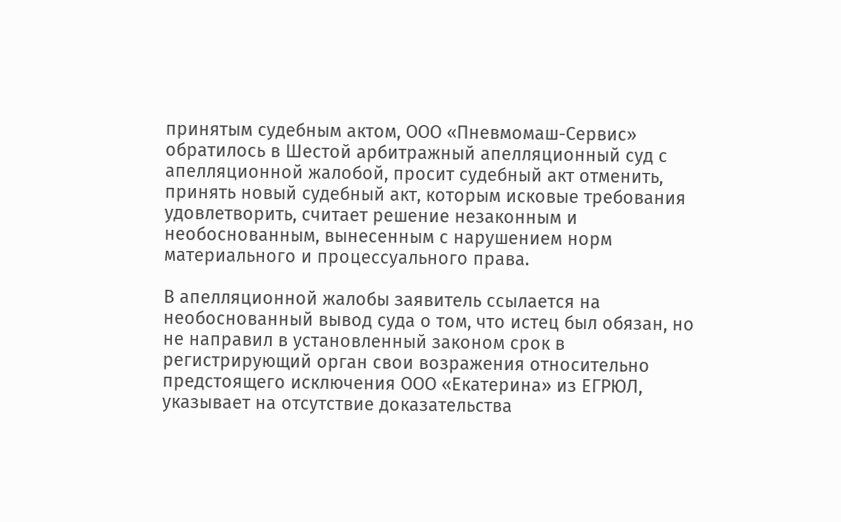принятым судебным актом, ООО «Пневмомаш-Сервис» обратилось в Шестой арбитражный апелляционный суд с апелляционной жалобой, просит судебный акт отменить, принять новый судебный акт, которым исковые требования удовлетворить, считает решение незаконным и необоснованным, вынесенным с нарушением норм материального и процессуального права.

В апелляционной жалобы заявитель ссылается на необоснованный вывод суда о том, что истец был обязан, но не направил в установленный законом срок в регистрирующий орган свои возражения относительно предстоящего исключения ООО «Екатерина» из ЕГРЮЛ, указывает на отсутствие доказательства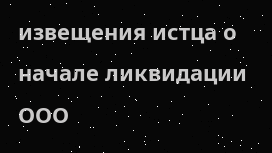извещения истца о начале ликвидации ООО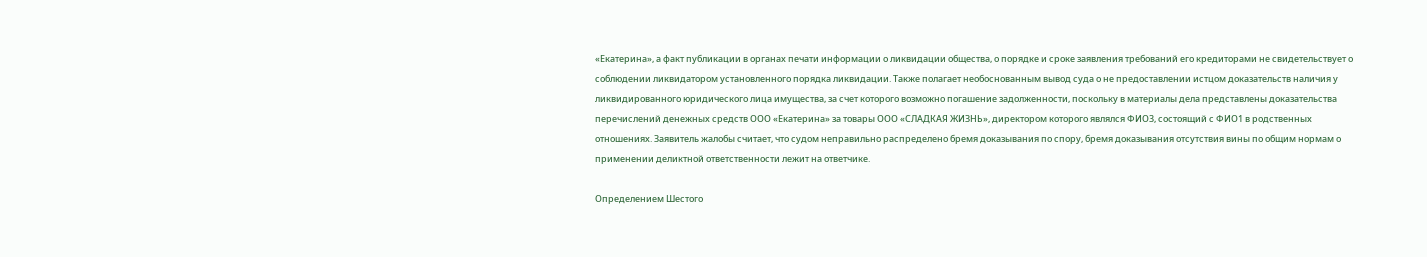«Екатерина», а факт публикации в органах печати информации о ликвидации общества, о порядке и сроке заявления требований его кредиторами не свидетельствует о соблюдении ликвидатором установленного порядка ликвидации. Также полагает необоснованным вывод суда о не предоставлении истцом доказательств наличия у ликвидированного юридического лица имущества, за счет которого возможно погашение задолженности, поскольку в материалы дела представлены доказательства перечислений денежных средств ООО «Екатерина» за товары ООО «СЛАДКАЯ ЖИЗНЬ», директором которого являлся ФИО3, состоящий с ФИО1 в родственных отношениях. Заявитель жалобы считает, что судом неправильно распределено бремя доказывания по спору, бремя доказывания отсутствия вины по общим нормам о применении деликтной ответственности лежит на ответчике.

Определением Шестого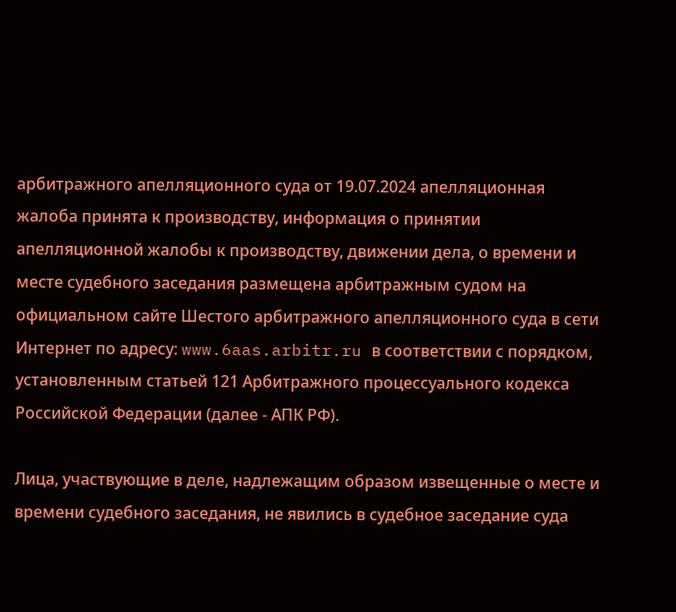арбитражного апелляционного суда от 19.07.2024 апелляционная жалоба принята к производству, информация о принятии апелляционной жалобы к производству, движении дела, о времени и месте судебного заседания размещена арбитражным судом на официальном сайте Шестого арбитражного апелляционного суда в сети Интернет по адресу: www.6aas.arbitr.ru в соответствии с порядком, установленным статьей 121 Арбитражного процессуального кодекса Российской Федерации (далее - АПК РФ).

Лица, участвующие в деле, надлежащим образом извещенные о месте и времени судебного заседания, не явились в судебное заседание суда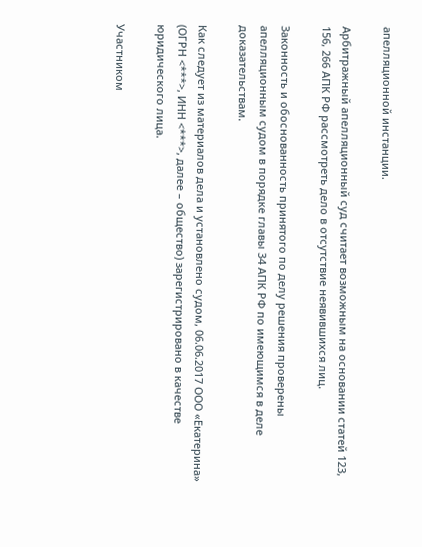апелляционной инстанции.

Арбитражный апелляционный суд считает возможным на основании статей 123, 156, 266 АПК РФ рассмотреть дело в отсутствие неявившихся лиц.

Законность и обоснованность принятого по делу решения проверены апелляционным судом в порядке главы 34 АПК РФ по имеющимся в деле доказательствам.

Как следует из материалов дела и установлено судом, 06.06.2017 ООО «Екатерина» (ОГРН <***>, ИНН <***>, далее – общество) зарегистрировано в качестве юридического лица.

Участником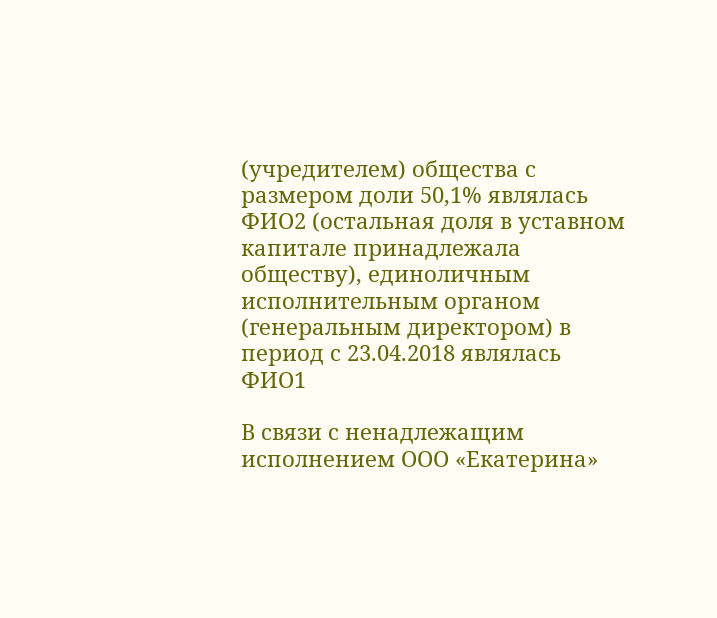(учредителем) общества с размером доли 50,1% являлась ФИО2 (остальная доля в уставном капитале принадлежала обществу), единоличным исполнительным органом (генеральным директором) в период с 23.04.2018 являлась ФИО1

В связи с ненадлежащим исполнением ООО «Екатерина»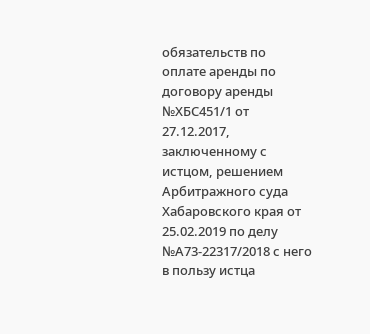обязательств по оплате аренды по договору аренды №ХБС451/1 от 27.12.2017, заключенному с истцом, решением Арбитражного суда Хабаровского края от 25.02.2019 по делу №А73-22317/2018 с него в пользу истца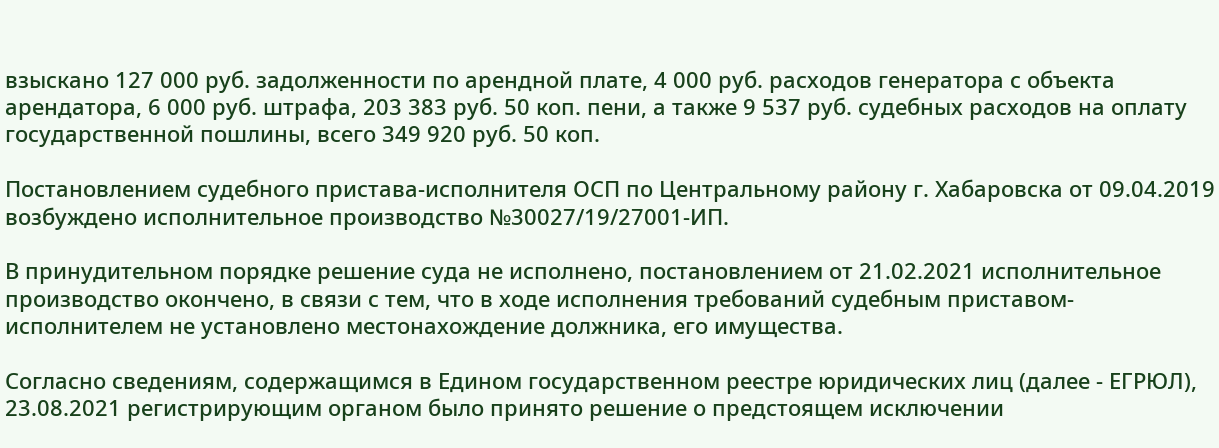взыскано 127 000 руб. задолженности по арендной плате, 4 000 руб. расходов генератора с объекта арендатора, 6 000 руб. штрафа, 203 383 руб. 50 коп. пени, а также 9 537 руб. судебных расходов на оплату государственной пошлины, всего 349 920 руб. 50 коп.

Постановлением судебного пристава-исполнителя ОСП по Центральному району г. Хабаровска от 09.04.2019 возбуждено исполнительное производство №30027/19/27001-ИП.

В принудительном порядке решение суда не исполнено, постановлением от 21.02.2021 исполнительное производство окончено, в связи с тем, что в ходе исполнения требований судебным приставом-исполнителем не установлено местонахождение должника, его имущества.

Согласно сведениям, содержащимся в Едином государственном реестре юридических лиц (далее - ЕГРЮЛ), 23.08.2021 регистрирующим органом было принято решение о предстоящем исключении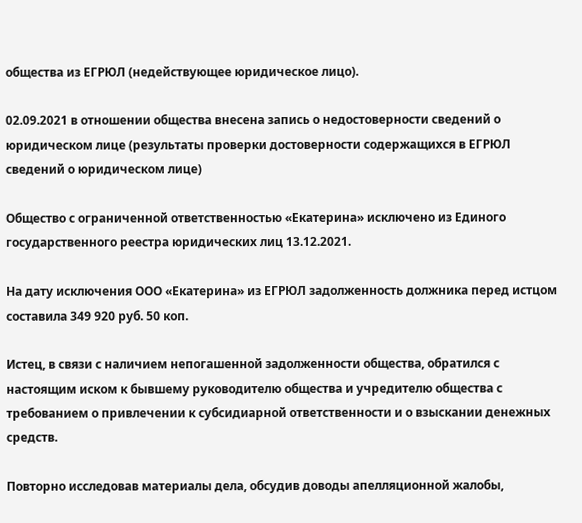общества из ЕГРЮЛ (недействующее юридическое лицо).

02.09.2021 в отношении общества внесена запись о недостоверности сведений о юридическом лице (результаты проверки достоверности содержащихся в ЕГРЮЛ сведений о юридическом лице)

Общество с ограниченной ответственностью «Екатерина» исключено из Единого государственного реестра юридических лиц 13.12.2021.

На дату исключения ООО «Екатерина» из ЕГРЮЛ задолженность должника перед истцом составила 349 920 руб. 50 коп.

Истец, в связи с наличием непогашенной задолженности общества, обратился с настоящим иском к бывшему руководителю общества и учредителю общества с требованием о привлечении к субсидиарной ответственности и о взыскании денежных средств.

Повторно исследовав материалы дела, обсудив доводы апелляционной жалобы,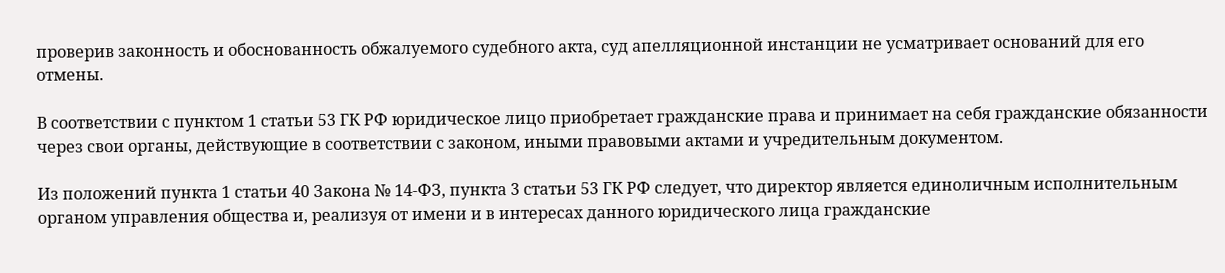проверив законность и обоснованность обжалуемого судебного акта, суд апелляционной инстанции не усматривает оснований для его отмены.

В соответствии с пунктом 1 статьи 53 ГК РФ юридическое лицо приобретает гражданские права и принимает на себя гражданские обязанности через свои органы, действующие в соответствии с законом, иными правовыми актами и учредительным документом.

Из положений пункта 1 статьи 40 Закона № 14-ФЗ, пункта 3 статьи 53 ГК РФ следует, что директор является единоличным исполнительным органом управления общества и, реализуя от имени и в интересах данного юридического лица гражданские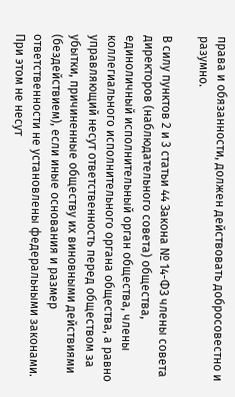права и обязанности, должен действовать добросовестно и разумно.

В силу пунктов 2 и 3 статьи 44 Закона № 14-ФЗ члены совета директоров (наблюдательного совета) общества, единоличный исполнительный орган общества, члены коллегиального исполнительного органа общества, а равно управляющий несут ответственность перед обществом за убытки, причиненные обществу их виновными действиями (бездействием), если иные основания и размер ответственности не установлены федеральными законами. При этом не несут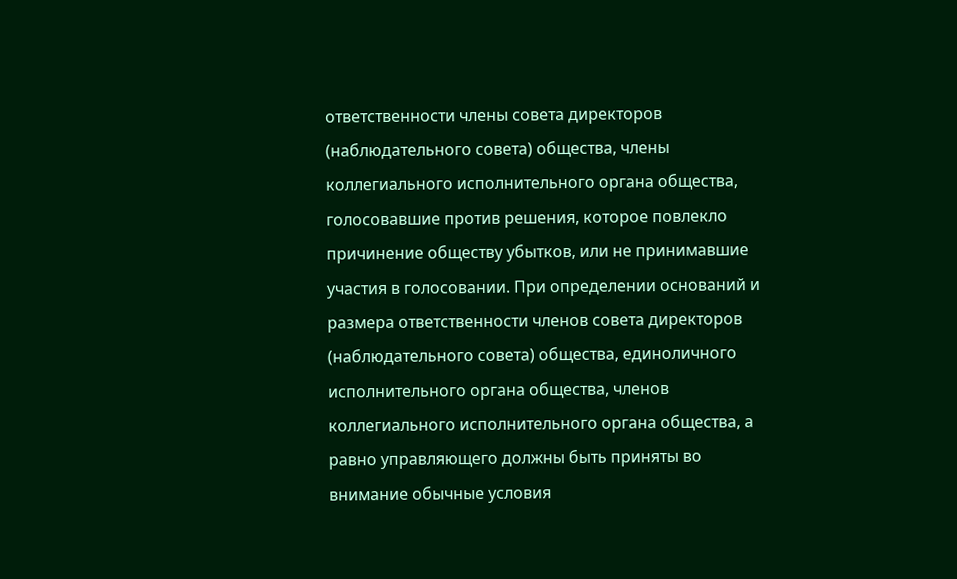ответственности члены совета директоров (наблюдательного совета) общества, члены коллегиального исполнительного органа общества, голосовавшие против решения, которое повлекло причинение обществу убытков, или не принимавшие участия в голосовании. При определении оснований и размера ответственности членов совета директоров (наблюдательного совета) общества, единоличного исполнительного органа общества, членов коллегиального исполнительного органа общества, а равно управляющего должны быть приняты во внимание обычные условия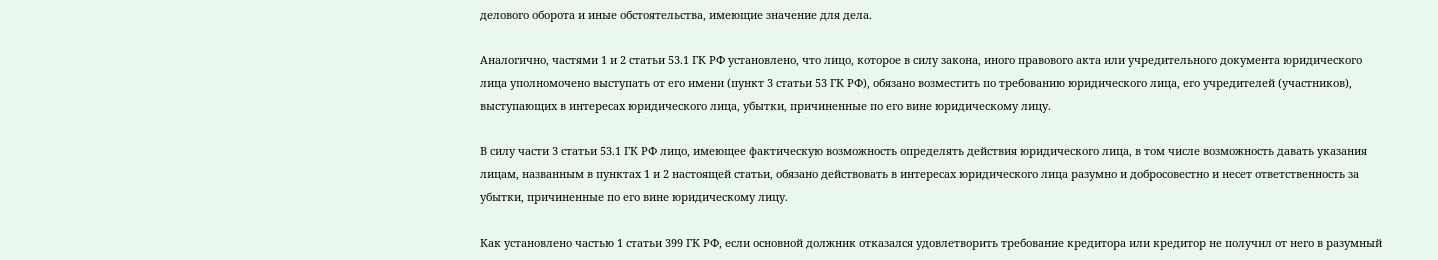делового оборота и иные обстоятельства, имеющие значение для дела.

Аналогично, частями 1 и 2 статьи 53.1 ГК РФ установлено, что лицо, которое в силу закона, иного правового акта или учредительного документа юридического лица уполномочено выступать от его имени (пункт 3 статьи 53 ГК РФ), обязано возместить по требованию юридического лица, его учредителей (участников), выступающих в интересах юридического лица, убытки, причиненные по его вине юридическому лицу.

В силу части 3 статьи 53.1 ГК РФ лицо, имеющее фактическую возможность определять действия юридического лица, в том числе возможность давать указания лицам, названным в пунктах 1 и 2 настоящей статьи, обязано действовать в интересах юридического лица разумно и добросовестно и несет ответственность за убытки, причиненные по его вине юридическому лицу.

Как установлено частью 1 статьи 399 ГК РФ, если основной должник отказался удовлетворить требование кредитора или кредитор не получил от него в разумный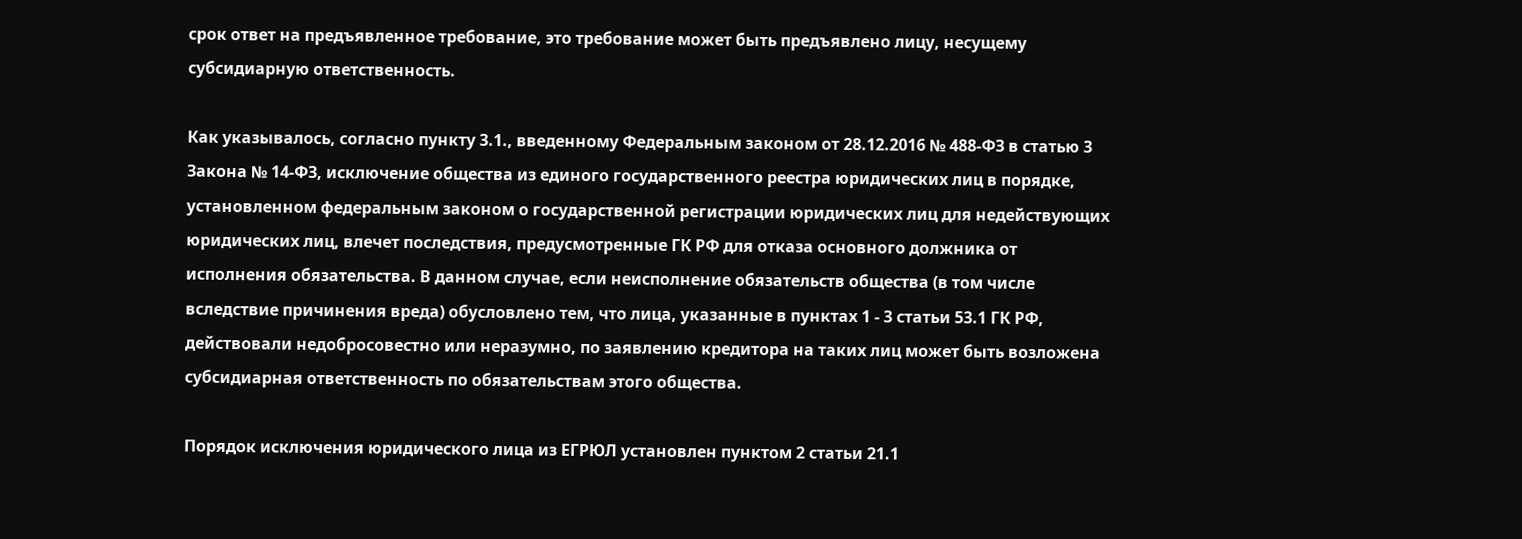срок ответ на предъявленное требование, это требование может быть предъявлено лицу, несущему субсидиарную ответственность.

Как указывалось, согласно пункту 3.1., введенному Федеральным законом от 28.12.2016 № 488-ФЗ в статью 3 Закона № 14-ФЗ, исключение общества из единого государственного реестра юридических лиц в порядке, установленном федеральным законом о государственной регистрации юридических лиц для недействующих юридических лиц, влечет последствия, предусмотренные ГК РФ для отказа основного должника от исполнения обязательства. В данном случае, если неисполнение обязательств общества (в том числе вследствие причинения вреда) обусловлено тем, что лица, указанные в пунктах 1 - 3 статьи 53.1 ГК РФ, действовали недобросовестно или неразумно, по заявлению кредитора на таких лиц может быть возложена субсидиарная ответственность по обязательствам этого общества.

Порядок исключения юридического лица из ЕГРЮЛ установлен пунктом 2 статьи 21.1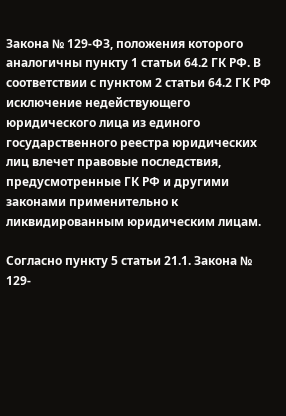Закона № 129-ФЗ, положения которого аналогичны пункту 1 статьи 64.2 ГК РФ. В соответствии с пунктом 2 статьи 64.2 ГК РФ исключение недействующего юридического лица из единого государственного реестра юридических лиц влечет правовые последствия, предусмотренные ГК РФ и другими законами применительно к ликвидированным юридическим лицам.

Согласно пункту 5 статьи 21.1. Закона № 129-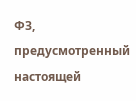ФЗ, предусмотренный настоящей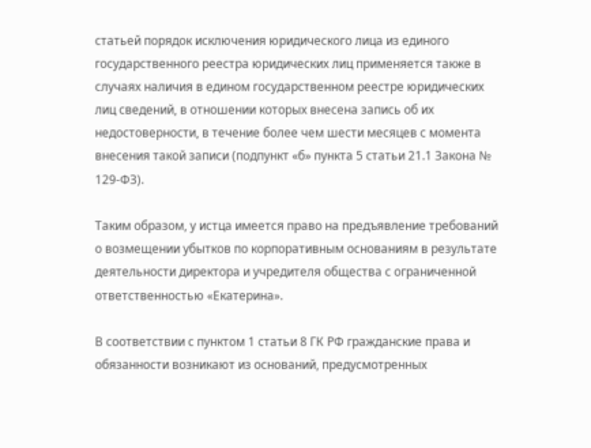статьей порядок исключения юридического лица из единого государственного реестра юридических лиц применяется также в случаях наличия в едином государственном реестре юридических лиц сведений, в отношении которых внесена запись об их недостоверности, в течение более чем шести месяцев с момента внесения такой записи (подпункт «б» пункта 5 статьи 21.1 Закона № 129-ФЗ).

Таким образом, у истца имеется право на предъявление требований о возмещении убытков по корпоративным основаниям в результате деятельности директора и учредителя общества с ограниченной ответственностью «Екатерина».

В соответствии с пунктом 1 статьи 8 ГК РФ гражданские права и обязанности возникают из оснований, предусмотренных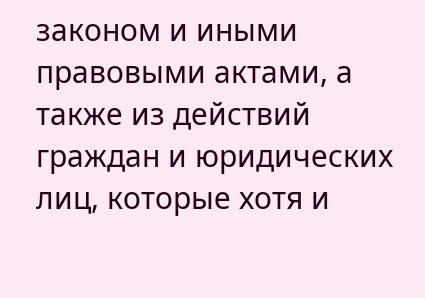законом и иными правовыми актами, а также из действий граждан и юридических лиц, которые хотя и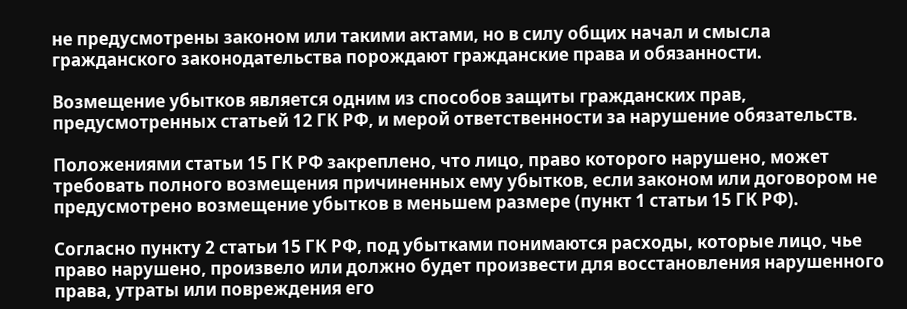не предусмотрены законом или такими актами, но в силу общих начал и смысла гражданского законодательства порождают гражданские права и обязанности.

Возмещение убытков является одним из способов защиты гражданских прав, предусмотренных статьей 12 ГК РФ, и мерой ответственности за нарушение обязательств.

Положениями статьи 15 ГК РФ закреплено, что лицо, право которого нарушено, может требовать полного возмещения причиненных ему убытков, если законом или договором не предусмотрено возмещение убытков в меньшем размере (пункт 1 статьи 15 ГК РФ).

Согласно пункту 2 статьи 15 ГК РФ, под убытками понимаются расходы, которые лицо, чье право нарушено, произвело или должно будет произвести для восстановления нарушенного права, утраты или повреждения его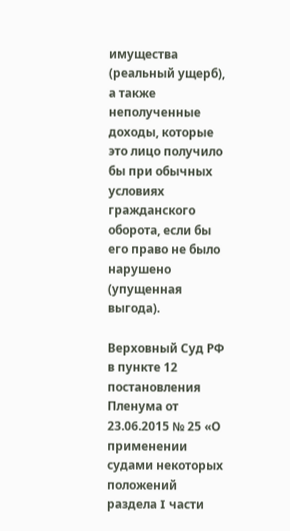имущества (реальный ущерб), а также неполученные доходы, которые это лицо получило бы при обычных условиях гражданского оборота, если бы его право не было нарушено (упущенная выгода).

Верховный Суд РФ в пункте 12 постановления Пленума от 23.06.2015 № 25 «О применении судами некоторых положений раздела I части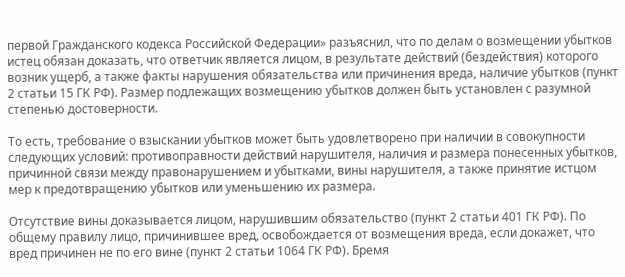первой Гражданского кодекса Российской Федерации» разъяснил, что по делам о возмещении убытков истец обязан доказать, что ответчик является лицом, в результате действий (бездействия) которого возник ущерб, а также факты нарушения обязательства или причинения вреда, наличие убытков (пункт 2 статьи 15 ГК РФ). Размер подлежащих возмещению убытков должен быть установлен с разумной степенью достоверности.

То есть, требование о взыскании убытков может быть удовлетворено при наличии в совокупности следующих условий: противоправности действий нарушителя, наличия и размера понесенных убытков, причинной связи между правонарушением и убытками, вины нарушителя, а также принятие истцом мер к предотвращению убытков или уменьшению их размера.

Отсутствие вины доказывается лицом, нарушившим обязательство (пункт 2 статьи 401 ГК РФ). По общему правилу лицо, причинившее вред, освобождается от возмещения вреда, если докажет, что вред причинен не по его вине (пункт 2 статьи 1064 ГК РФ). Бремя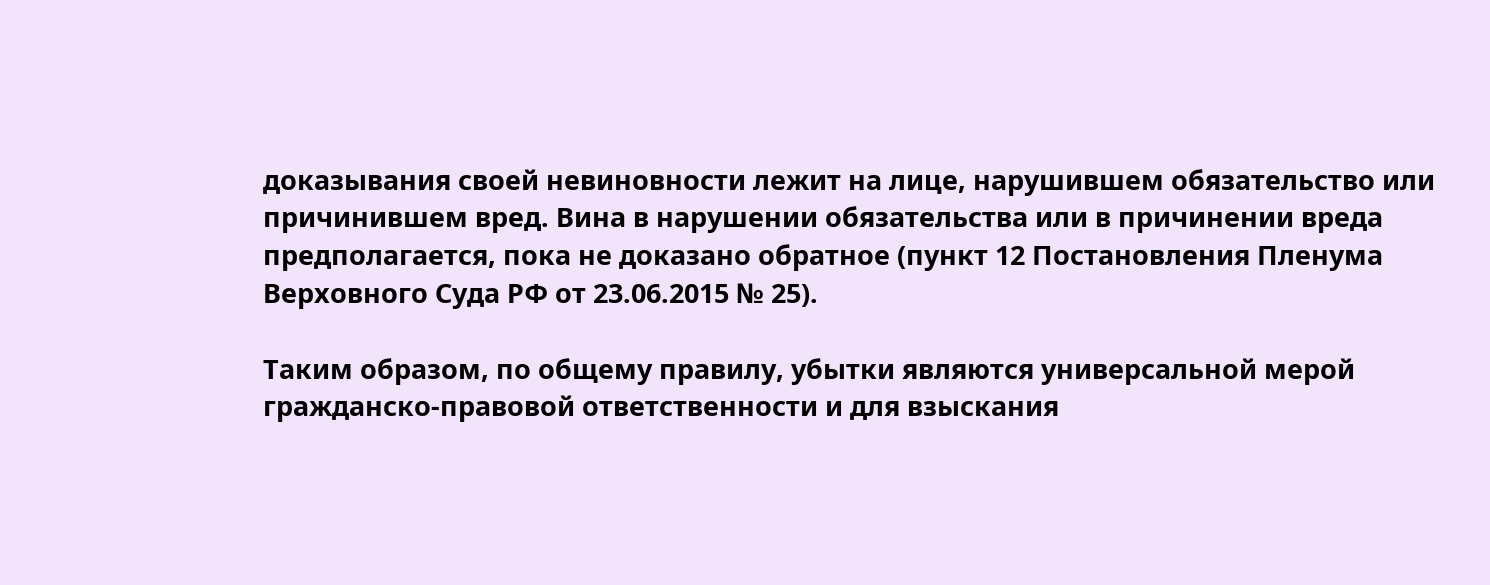доказывания своей невиновности лежит на лице, нарушившем обязательство или причинившем вред. Вина в нарушении обязательства или в причинении вреда предполагается, пока не доказано обратное (пункт 12 Постановления Пленума Верховного Суда РФ от 23.06.2015 № 25).

Таким образом, по общему правилу, убытки являются универсальной мерой гражданско-правовой ответственности и для взыскания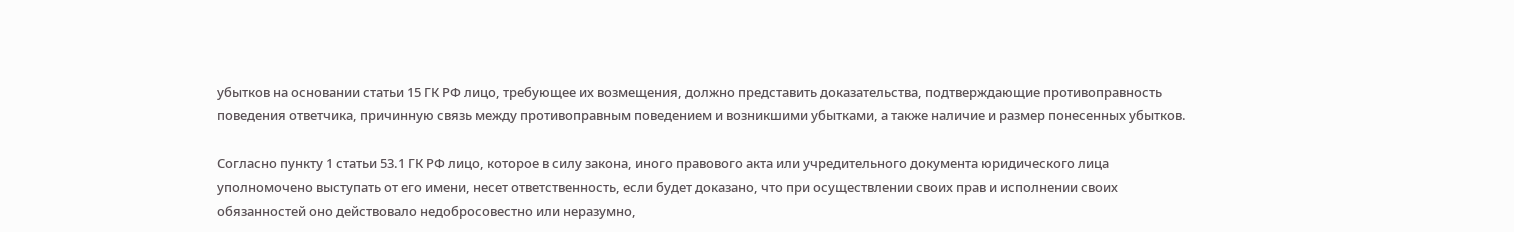убытков на основании статьи 15 ГК РФ лицо, требующее их возмещения, должно представить доказательства, подтверждающие противоправность поведения ответчика, причинную связь между противоправным поведением и возникшими убытками, а также наличие и размер понесенных убытков.

Согласно пункту 1 статьи 53.1 ГК РФ лицо, которое в силу закона, иного правового акта или учредительного документа юридического лица уполномочено выступать от его имени, несет ответственность, если будет доказано, что при осуществлении своих прав и исполнении своих обязанностей оно действовало недобросовестно или неразумно,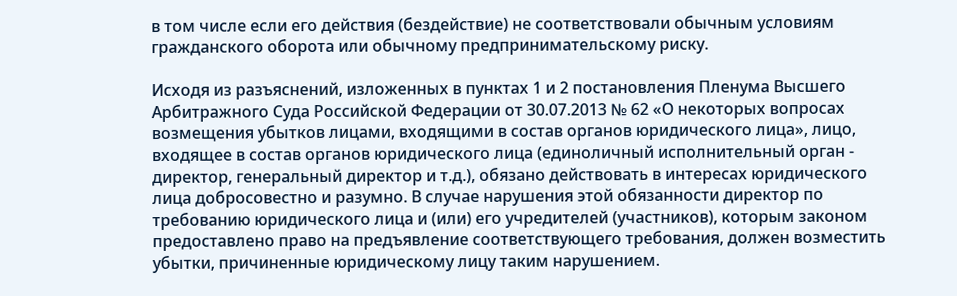в том числе если его действия (бездействие) не соответствовали обычным условиям гражданского оборота или обычному предпринимательскому риску.

Исходя из разъяснений, изложенных в пунктах 1 и 2 постановления Пленума Высшего Арбитражного Суда Российской Федерации от 30.07.2013 № 62 «О некоторых вопросах возмещения убытков лицами, входящими в состав органов юридического лица», лицо, входящее в состав органов юридического лица (единоличный исполнительный орган - директор, генеральный директор и т.д.), обязано действовать в интересах юридического лица добросовестно и разумно. В случае нарушения этой обязанности директор по требованию юридического лица и (или) его учредителей (участников), которым законом предоставлено право на предъявление соответствующего требования, должен возместить убытки, причиненные юридическому лицу таким нарушением.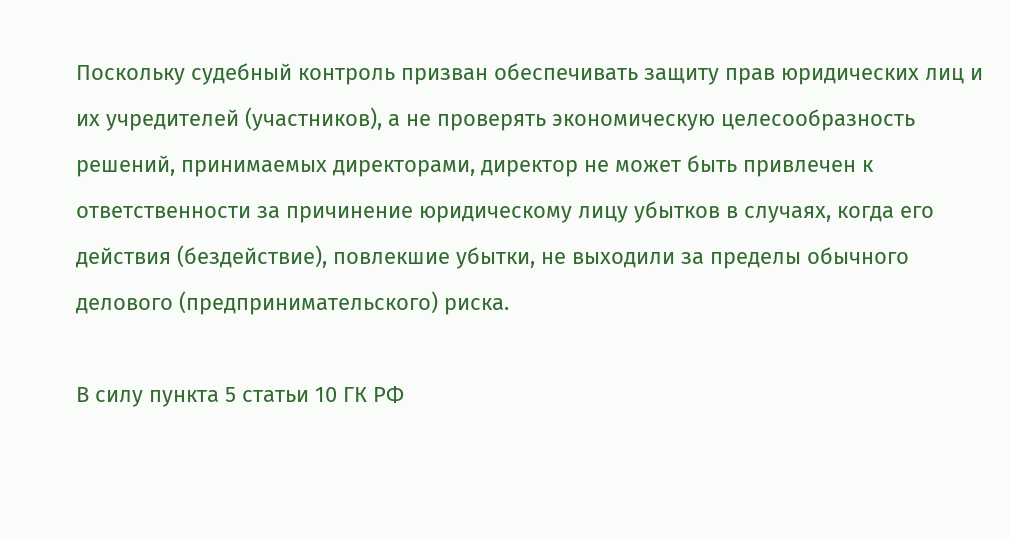Поскольку судебный контроль призван обеспечивать защиту прав юридических лиц и их учредителей (участников), а не проверять экономическую целесообразность решений, принимаемых директорами, директор не может быть привлечен к ответственности за причинение юридическому лицу убытков в случаях, когда его действия (бездействие), повлекшие убытки, не выходили за пределы обычного делового (предпринимательского) риска.

В силу пункта 5 статьи 10 ГК РФ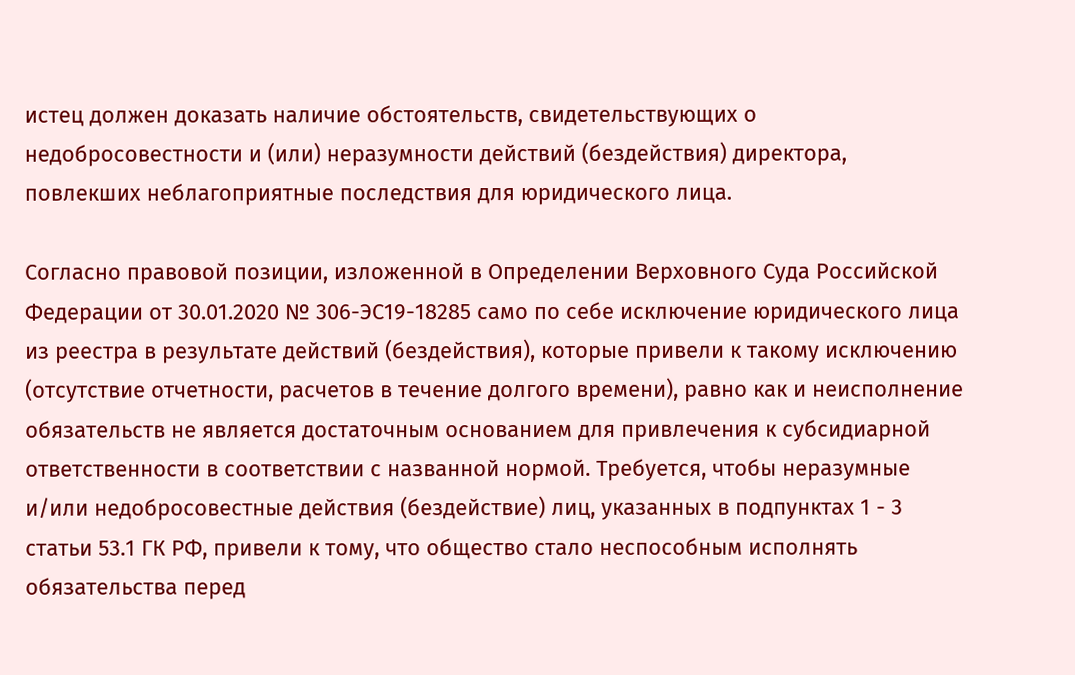истец должен доказать наличие обстоятельств, свидетельствующих о недобросовестности и (или) неразумности действий (бездействия) директора, повлекших неблагоприятные последствия для юридического лица.

Согласно правовой позиции, изложенной в Определении Верховного Суда Российской Федерации от 30.01.2020 № 306-ЭС19-18285 само по себе исключение юридического лица из реестра в результате действий (бездействия), которые привели к такому исключению (отсутствие отчетности, расчетов в течение долгого времени), равно как и неисполнение обязательств не является достаточным основанием для привлечения к субсидиарной ответственности в соответствии с названной нормой. Требуется, чтобы неразумные и/или недобросовестные действия (бездействие) лиц, указанных в подпунктах 1 - 3 статьи 53.1 ГК РФ, привели к тому, что общество стало неспособным исполнять обязательства перед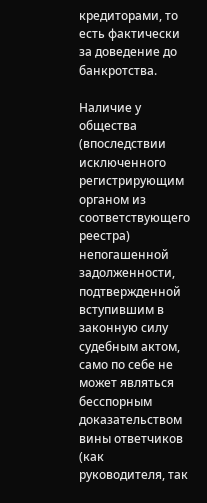кредиторами, то есть фактически за доведение до банкротства.

Наличие у общества (впоследствии исключенного регистрирующим органом из соответствующего реестра) непогашенной задолженности, подтвержденной вступившим в законную силу судебным актом, само по себе не может являться бесспорным доказательством вины ответчиков (как руководителя, так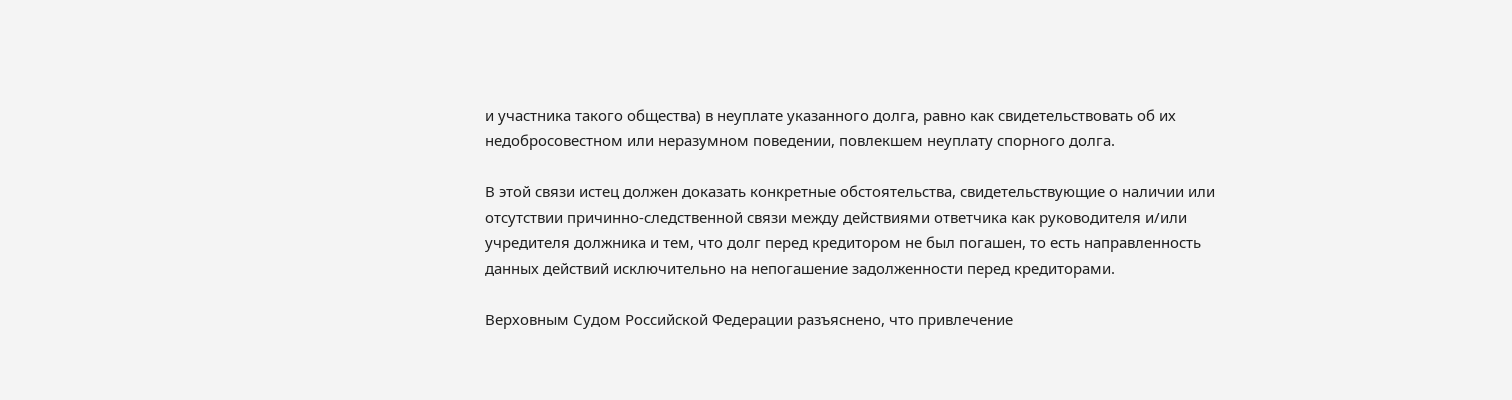и участника такого общества) в неуплате указанного долга, равно как свидетельствовать об их недобросовестном или неразумном поведении, повлекшем неуплату спорного долга.

В этой связи истец должен доказать конкретные обстоятельства, свидетельствующие о наличии или отсутствии причинно-следственной связи между действиями ответчика как руководителя и/или учредителя должника и тем, что долг перед кредитором не был погашен, то есть направленность данных действий исключительно на непогашение задолженности перед кредиторами.

Верховным Судом Российской Федерации разъяснено, что привлечение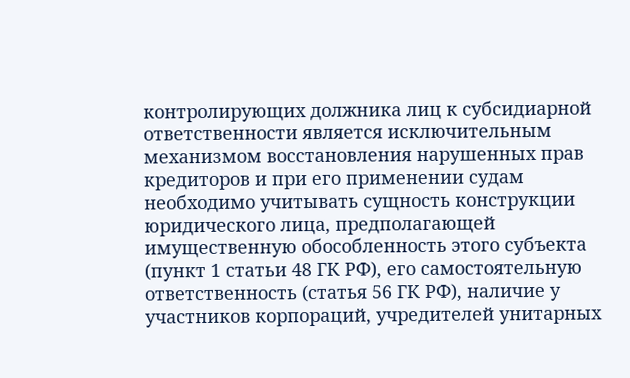контролирующих должника лиц к субсидиарной ответственности является исключительным механизмом восстановления нарушенных прав кредиторов и при его применении судам необходимо учитывать сущность конструкции юридического лица, предполагающей имущественную обособленность этого субъекта (пункт 1 статьи 48 ГК РФ), его самостоятельную ответственность (статья 56 ГК РФ), наличие у участников корпораций, учредителей унитарных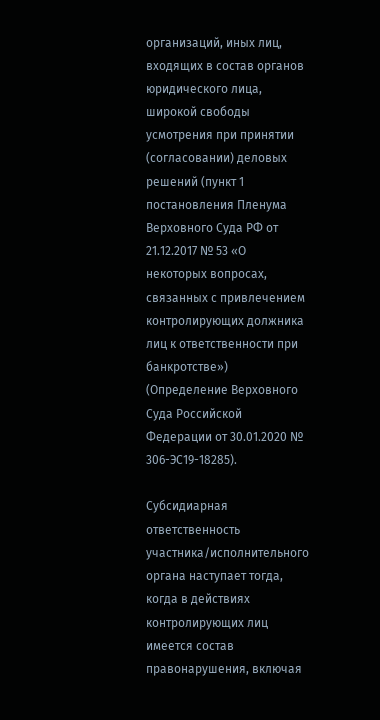организаций, иных лиц, входящих в состав органов юридического лица, широкой свободы усмотрения при принятии (согласовании) деловых решений (пункт 1 постановления Пленума Верховного Суда РФ от 21.12.2017 № 53 «О некоторых вопросах, связанных с привлечением контролирующих должника лиц к ответственности при банкротстве») (Определение Верховного Суда Российской Федерации от 30.01.2020 № 306-ЭС19-18285).

Субсидиарная ответственность участника/исполнительного органа наступает тогда, когда в действиях контролирующих лиц имеется состав правонарушения, включая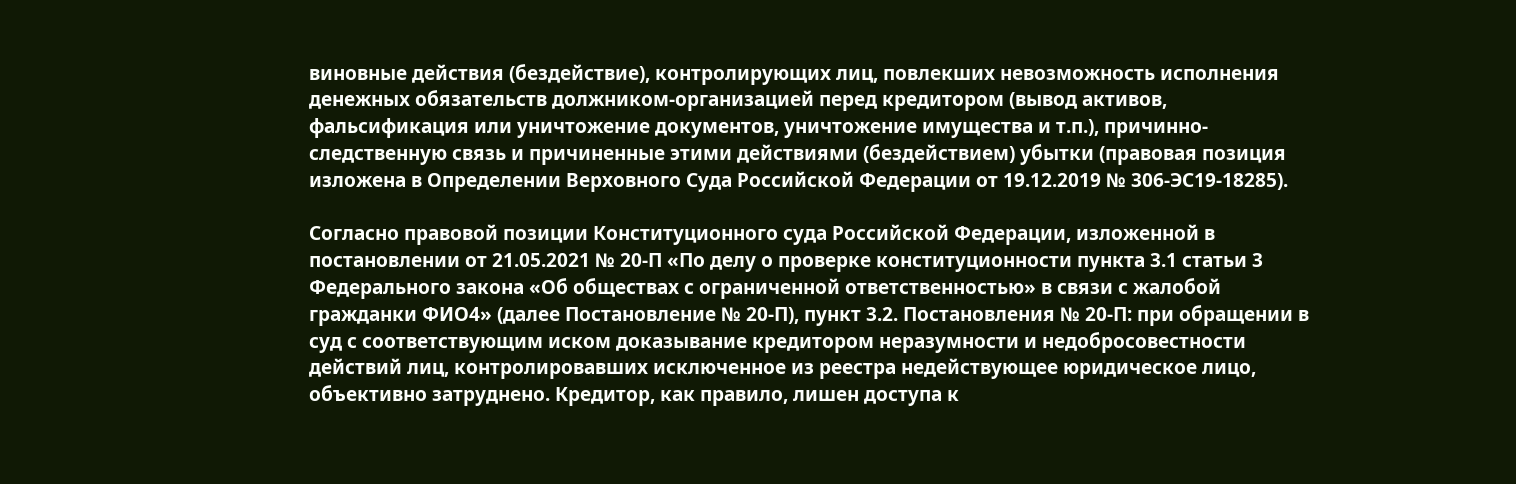виновные действия (бездействие), контролирующих лиц, повлекших невозможность исполнения денежных обязательств должником-организацией перед кредитором (вывод активов, фальсификация или уничтожение документов, уничтожение имущества и т.п.), причинно-следственную связь и причиненные этими действиями (бездействием) убытки (правовая позиция изложена в Определении Верховного Суда Российской Федерации от 19.12.2019 № 306-ЭС19-18285).

Согласно правовой позиции Конституционного суда Российской Федерации, изложенной в постановлении от 21.05.2021 № 20-П «По делу о проверке конституционности пункта 3.1 статьи 3 Федерального закона «Об обществах с ограниченной ответственностью» в связи с жалобой гражданки ФИО4» (далее Постановление № 20-П), пункт 3.2. Постановления № 20-П: при обращении в суд с соответствующим иском доказывание кредитором неразумности и недобросовестности действий лиц, контролировавших исключенное из реестра недействующее юридическое лицо, объективно затруднено. Кредитор, как правило, лишен доступа к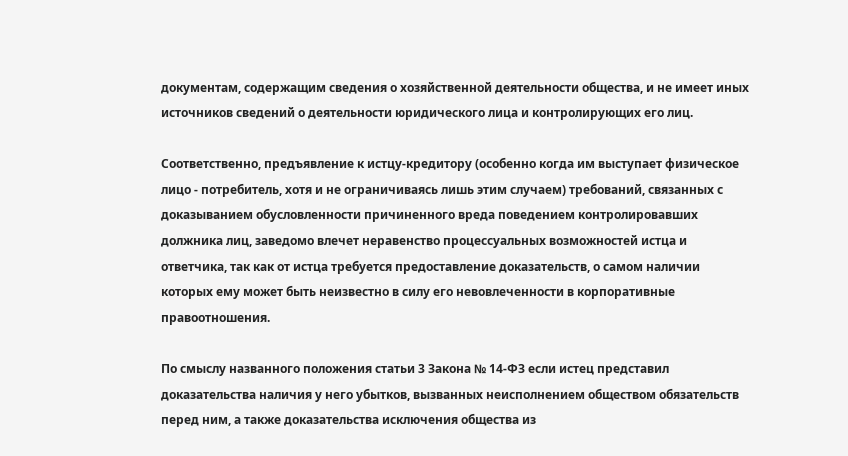документам, содержащим сведения о хозяйственной деятельности общества, и не имеет иных источников сведений о деятельности юридического лица и контролирующих его лиц.

Соответственно, предъявление к истцу-кредитору (особенно когда им выступает физическое лицо - потребитель, хотя и не ограничиваясь лишь этим случаем) требований, связанных с доказыванием обусловленности причиненного вреда поведением контролировавших должника лиц, заведомо влечет неравенство процессуальных возможностей истца и ответчика, так как от истца требуется предоставление доказательств, о самом наличии которых ему может быть неизвестно в силу его невовлеченности в корпоративные правоотношения.

По смыслу названного положения статьи 3 Закона № 14-ФЗ если истец представил доказательства наличия у него убытков, вызванных неисполнением обществом обязательств перед ним, а также доказательства исключения общества из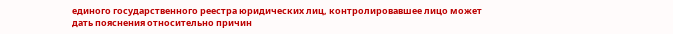единого государственного реестра юридических лиц, контролировавшее лицо может дать пояснения относительно причин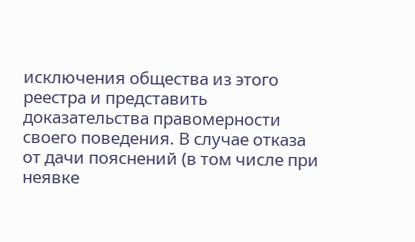исключения общества из этого реестра и представить доказательства правомерности своего поведения. В случае отказа от дачи пояснений (в том числе при неявке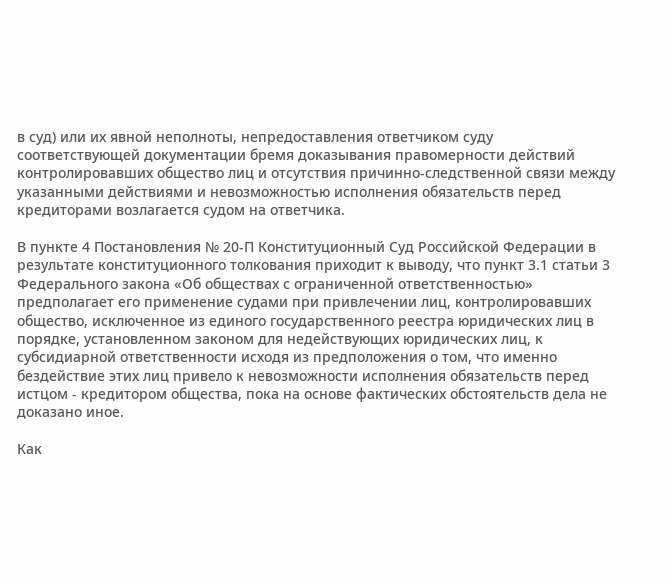в суд) или их явной неполноты, непредоставления ответчиком суду соответствующей документации бремя доказывания правомерности действий контролировавших общество лиц и отсутствия причинно-следственной связи между указанными действиями и невозможностью исполнения обязательств перед кредиторами возлагается судом на ответчика.

В пункте 4 Постановления № 20-П Конституционный Суд Российской Федерации в результате конституционного толкования приходит к выводу, что пункт 3.1 статьи 3 Федерального закона «Об обществах с ограниченной ответственностью» предполагает его применение судами при привлечении лиц, контролировавших общество, исключенное из единого государственного реестра юридических лиц в порядке, установленном законом для недействующих юридических лиц, к субсидиарной ответственности исходя из предположения о том, что именно бездействие этих лиц привело к невозможности исполнения обязательств перед истцом - кредитором общества, пока на основе фактических обстоятельств дела не доказано иное.

Как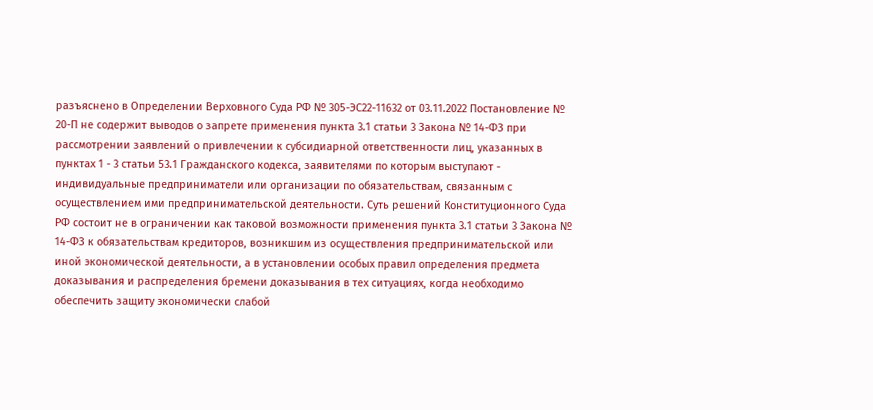разъяснено в Определении Верховного Суда РФ № 305-ЭС22-11632 от 03.11.2022 Постановление № 20-П не содержит выводов о запрете применения пункта 3.1 статьи 3 Закона № 14-ФЗ при рассмотрении заявлений о привлечении к субсидиарной ответственности лиц, указанных в пунктах 1 - 3 статьи 53.1 Гражданского кодекса, заявителями по которым выступают - индивидуальные предприниматели или организации по обязательствам, связанным с осуществлением ими предпринимательской деятельности. Суть решений Конституционного Суда РФ состоит не в ограничении как таковой возможности применения пункта 3.1 статьи 3 Закона № 14-ФЗ к обязательствам кредиторов, возникшим из осуществления предпринимательской или иной экономической деятельности, а в установлении особых правил определения предмета доказывания и распределения бремени доказывания в тех ситуациях, когда необходимо обеспечить защиту экономически слабой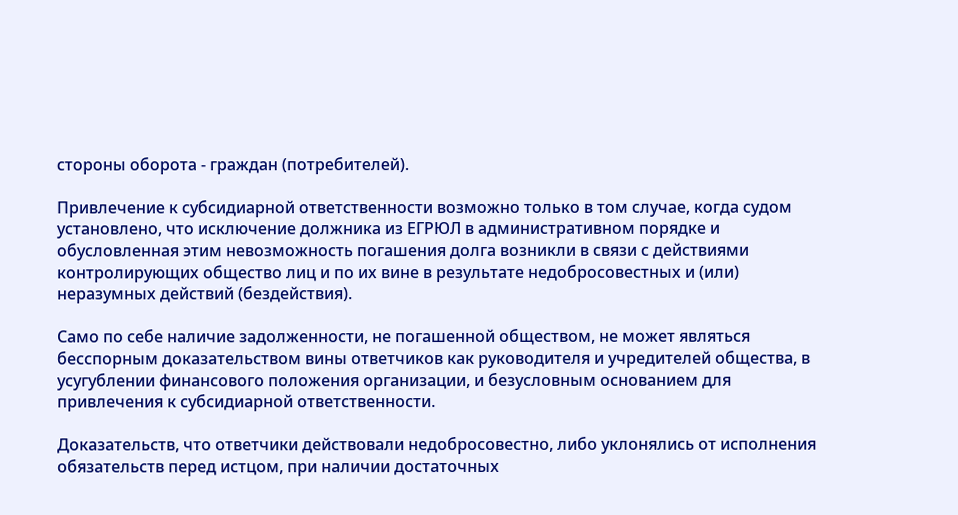стороны оборота - граждан (потребителей).

Привлечение к субсидиарной ответственности возможно только в том случае, когда судом установлено, что исключение должника из ЕГРЮЛ в административном порядке и обусловленная этим невозможность погашения долга возникли в связи с действиями контролирующих общество лиц и по их вине в результате недобросовестных и (или) неразумных действий (бездействия).

Само по себе наличие задолженности, не погашенной обществом, не может являться бесспорным доказательством вины ответчиков как руководителя и учредителей общества, в усугублении финансового положения организации, и безусловным основанием для привлечения к субсидиарной ответственности.

Доказательств, что ответчики действовали недобросовестно, либо уклонялись от исполнения обязательств перед истцом, при наличии достаточных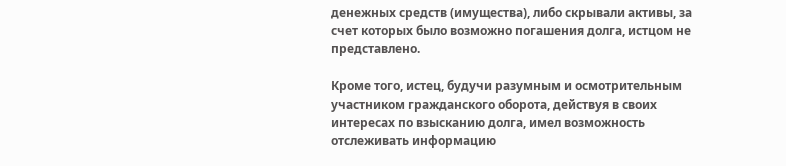денежных средств (имущества), либо скрывали активы, за счет которых было возможно погашения долга, истцом не представлено.

Кроме того, истец, будучи разумным и осмотрительным участником гражданского оборота, действуя в своих интересах по взысканию долга, имел возможность отслеживать информацию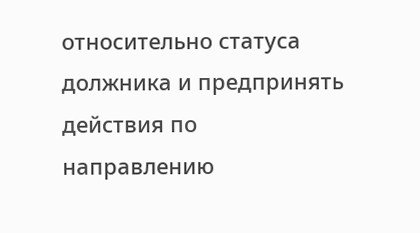относительно статуса должника и предпринять действия по направлению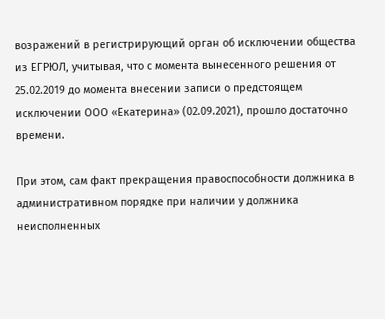возражений в регистрирующий орган об исключении общества из ЕГРЮЛ, учитывая, что с момента вынесенного решения от 25.02.2019 до момента внесении записи о предстоящем исключении ООО «Екатерина» (02.09.2021), прошло достаточно времени.

При этом, сам факт прекращения правоспособности должника в административном порядке при наличии у должника неисполненных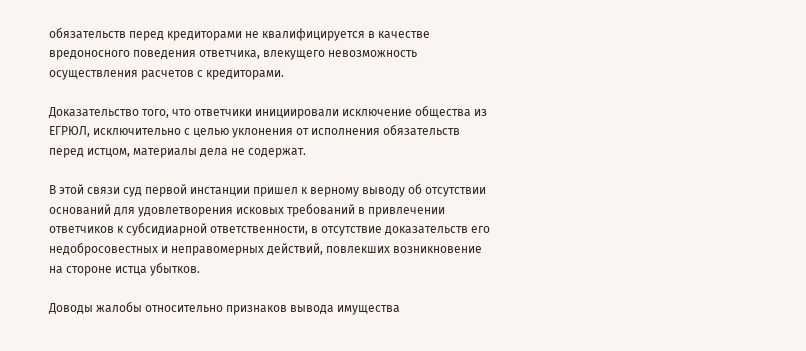обязательств перед кредиторами не квалифицируется в качестве вредоносного поведения ответчика, влекущего невозможность осуществления расчетов с кредиторами.

Доказательство того, что ответчики инициировали исключение общества из ЕГРЮЛ, исключительно с целью уклонения от исполнения обязательств перед истцом, материалы дела не содержат.

В этой связи суд первой инстанции пришел к верному выводу об отсутствии оснований для удовлетворения исковых требований в привлечении ответчиков к субсидиарной ответственности, в отсутствие доказательств его недобросовестных и неправомерных действий, повлекших возникновение на стороне истца убытков.

Доводы жалобы относительно признаков вывода имущества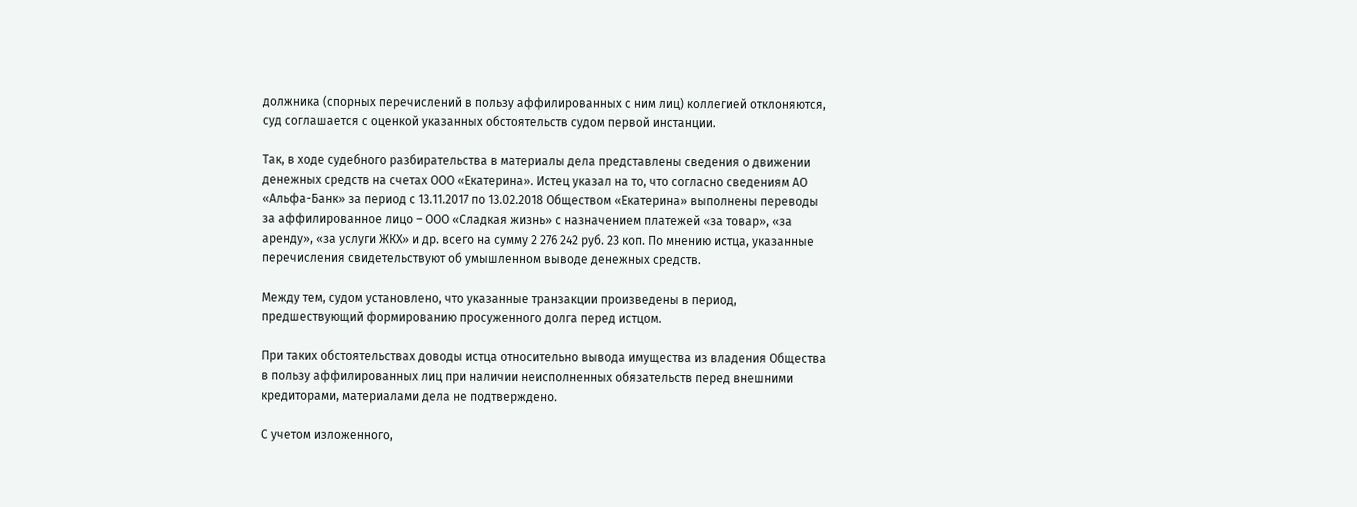должника (спорных перечислений в пользу аффилированных с ним лиц) коллегией отклоняются, суд соглашается с оценкой указанных обстоятельств судом первой инстанции.

Так, в ходе судебного разбирательства в материалы дела представлены сведения о движении денежных средств на счетах ООО «Екатерина». Истец указал на то, что согласно сведениям АО «Альфа-Банк» за период с 13.11.2017 по 13.02.2018 Обществом «Екатерина» выполнены переводы за аффилированное лицо – ООО «Сладкая жизнь» с назначением платежей «за товар», «за аренду», «за услуги ЖКХ» и др. всего на сумму 2 276 242 руб. 23 коп. По мнению истца, указанные перечисления свидетельствуют об умышленном выводе денежных средств.

Между тем, судом установлено, что указанные транзакции произведены в период, предшествующий формированию просуженного долга перед истцом.

При таких обстоятельствах доводы истца относительно вывода имущества из владения Общества в пользу аффилированных лиц при наличии неисполненных обязательств перед внешними кредиторами, материалами дела не подтверждено.

С учетом изложенного,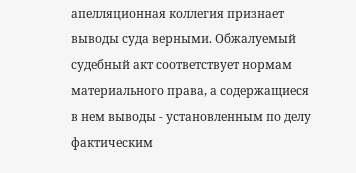апелляционная коллегия признает выводы суда верными. Обжалуемый судебный акт соответствует нормам материального права, а содержащиеся в нем выводы - установленным по делу фактическим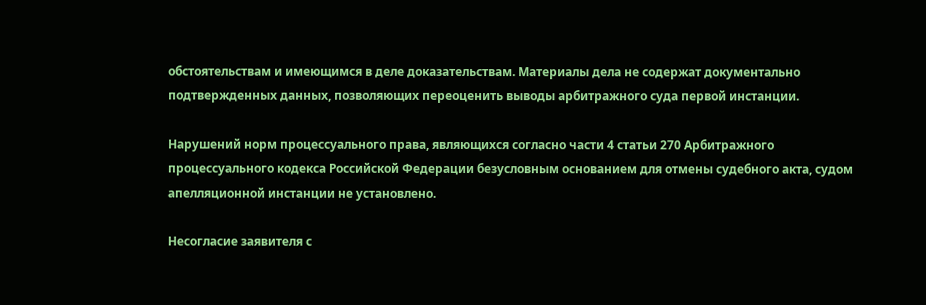обстоятельствам и имеющимся в деле доказательствам. Материалы дела не содержат документально подтвержденных данных, позволяющих переоценить выводы арбитражного суда первой инстанции.

Нарушений норм процессуального права, являющихся согласно части 4 статьи 270 Арбитражного процессуального кодекса Российской Федерации безусловным основанием для отмены судебного акта, судом апелляционной инстанции не установлено.

Несогласие заявителя с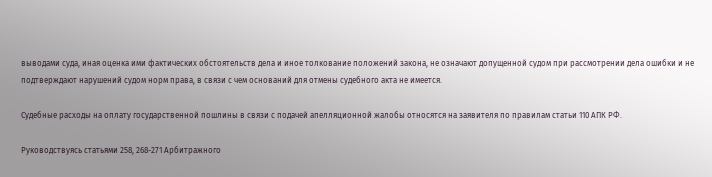выводами суда, иная оценка ими фактических обстоятельств дела и иное толкование положений закона, не означают допущенной судом при рассмотрении дела ошибки и не подтверждают нарушений судом норм права, в связи с чем оснований для отмены судебного акта не имеется.

Судебные расходы на оплату государственной пошлины в связи с подачей апелляционной жалобы относятся на заявителя по правилам статьи 110 АПК РФ.

Руководствуясь статьями 258, 268-271 Арбитражного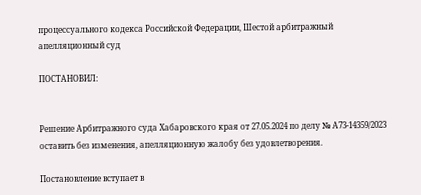процессуального кодекса Российской Федерации, Шестой арбитражный апелляционный суд

ПОСТАНОВИЛ:


Решение Арбитражного суда Хабаровского края от 27.05.2024 по делу № А73-14359/2023 оставить без изменения, апелляционную жалобу без удовлетворения.

Постановление вступает в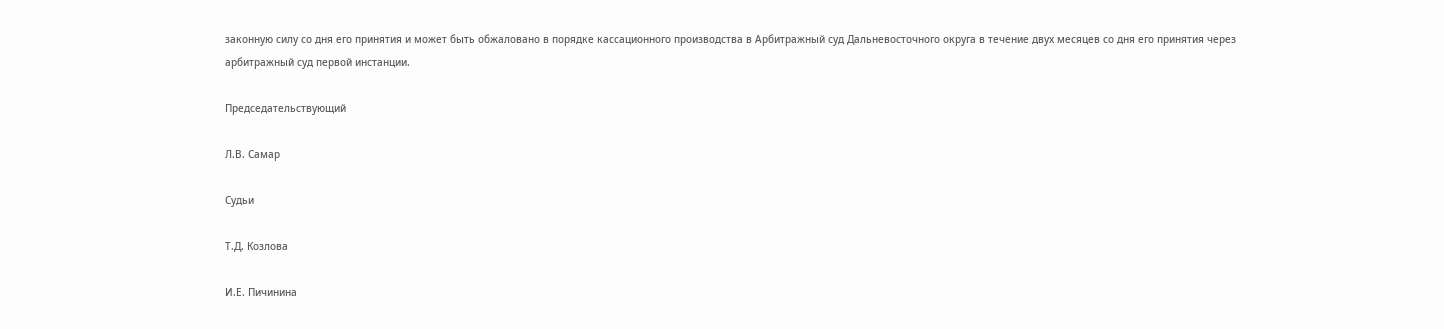законную силу со дня его принятия и может быть обжаловано в порядке кассационного производства в Арбитражный суд Дальневосточного округа в течение двух месяцев со дня его принятия через арбитражный суд первой инстанции.

Председательствующий

Л.В. Самар

Судьи

Т.Д. Козлова

И.Е. Пичинина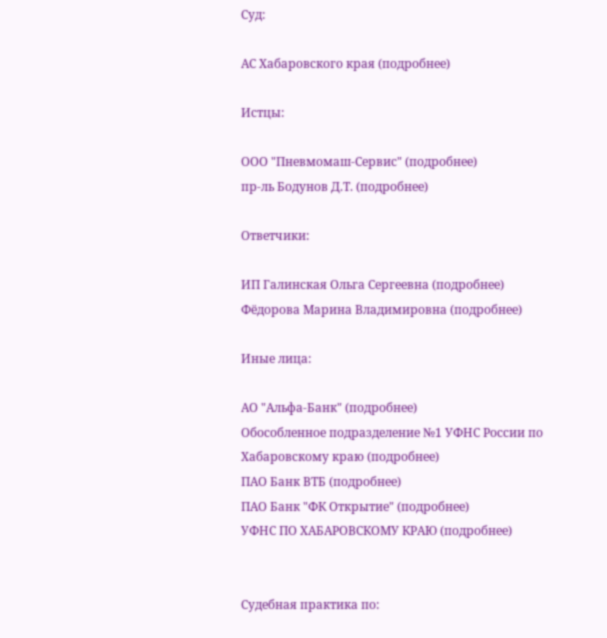Суд:

АС Хабаровского края (подробнее)

Истцы:

ООО "Пневмомаш-Сервис" (подробнее)
пр-ль Бодунов Д.Т. (подробнее)

Ответчики:

ИП Галинская Ольга Сергеевна (подробнее)
Фёдорова Марина Владимировна (подробнее)

Иные лица:

АО "Альфа-Банк" (подробнее)
Обособленное подразделение №1 УФНС России по Хабаровскому краю (подробнее)
ПАО Банк ВТБ (подробнее)
ПАО Банк "ФК Открытие" (подробнее)
УФНС ПО ХАБАРОВСКОМУ КРАЮ (подробнее)


Судебная практика по: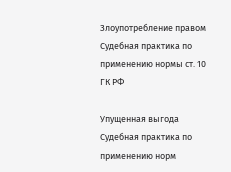Злоупотребление правом
Судебная практика по применению нормы ст. 10 ГК РФ

Упущенная выгода
Судебная практика по применению норм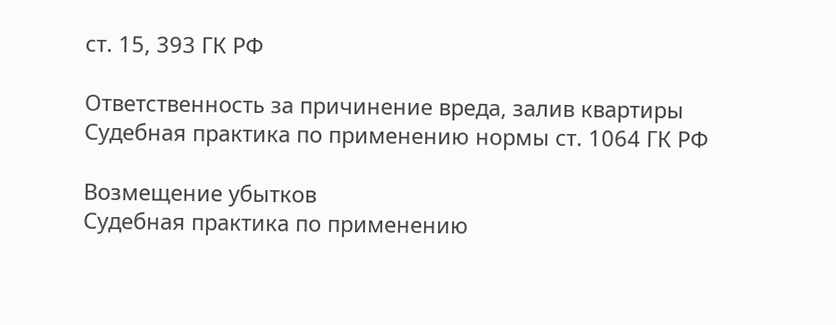ст. 15, 393 ГК РФ

Ответственность за причинение вреда, залив квартиры
Судебная практика по применению нормы ст. 1064 ГК РФ

Возмещение убытков
Судебная практика по применению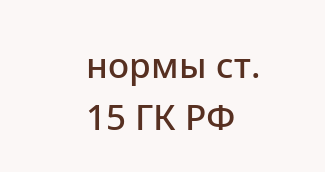нормы ст. 15 ГК РФ